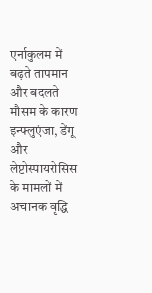एर्नाकुलम में बढ़ते तापमान और बदलते मौसम के कारण इन्फ्लुएंजा, डेंगू और लेप्टोस्पायरोसिस के मामलों में अचानक वृद्धि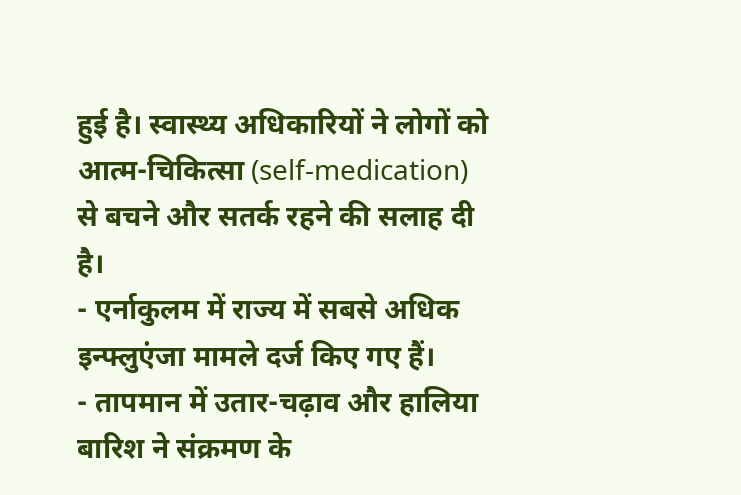हुई है। स्वास्थ्य अधिकारियों ने लोगों को आत्म-चिकित्सा (self-medication) से बचने और सतर्क रहने की सलाह दी है।
- एर्नाकुलम में राज्य में सबसे अधिक इन्फ्लुएंजा मामले दर्ज किए गए हैं।
- तापमान में उतार-चढ़ाव और हालिया बारिश ने संक्रमण के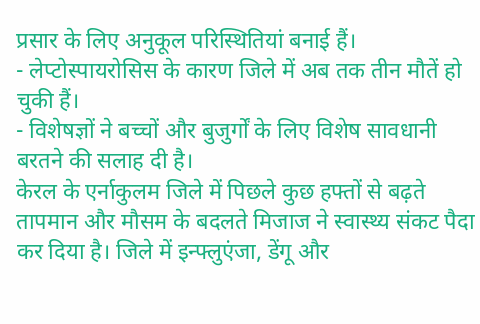प्रसार के लिए अनुकूल परिस्थितियां बनाई हैं।
- लेप्टोस्पायरोसिस के कारण जिले में अब तक तीन मौतें हो चुकी हैं।
- विशेषज्ञों ने बच्चों और बुजुर्गों के लिए विशेष सावधानी बरतने की सलाह दी है।
केरल के एर्नाकुलम जिले में पिछले कुछ हफ्तों से बढ़ते तापमान और मौसम के बदलते मिजाज ने स्वास्थ्य संकट पैदा कर दिया है। जिले में इन्फ्लुएंजा, डेंगू और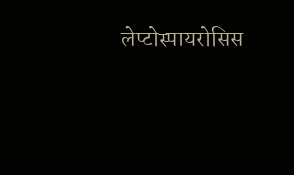लेप्टोस्पायरोसिस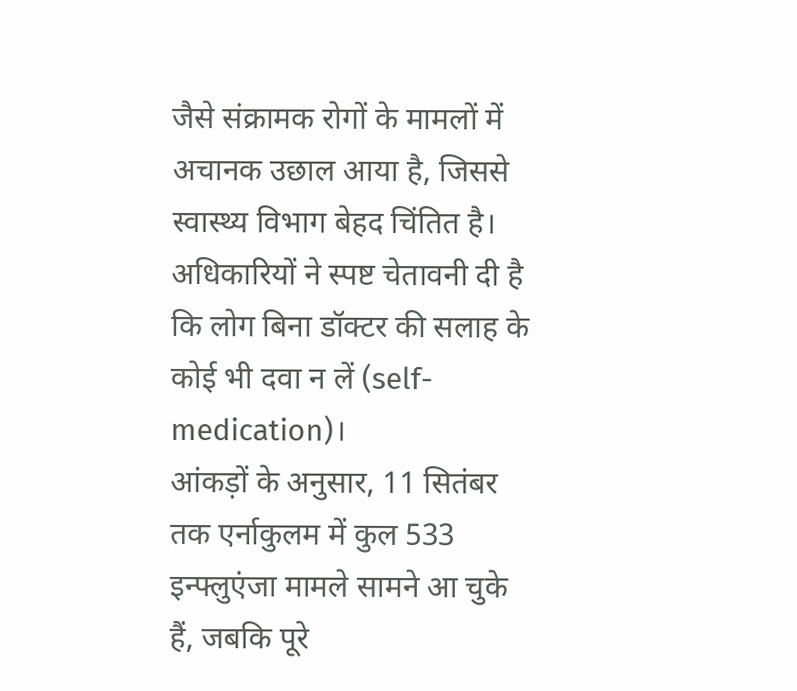जैसे संक्रामक रोगों के मामलों में अचानक उछाल आया है, जिससे स्वास्थ्य विभाग बेहद चिंतित है। अधिकारियों ने स्पष्ट चेतावनी दी है कि लोग बिना डॉक्टर की सलाह के कोई भी दवा न लें (self-medication)।
आंकड़ों के अनुसार, 11 सितंबर तक एर्नाकुलम में कुल 533 इन्फ्लुएंजा मामले सामने आ चुके हैं, जबकि पूरे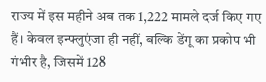राज्य में इस महीने अब तक 1,222 मामले दर्ज किए गए हैं। केवल इन्फ्लुएंजा ही नहीं, बल्कि डेंगू का प्रकोप भी गंभीर है, जिसमें 128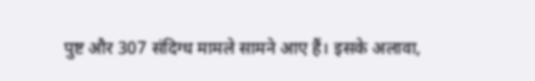पुष्ट और 307 संदिग्ध मामले सामने आए हैं। इसके अलावा,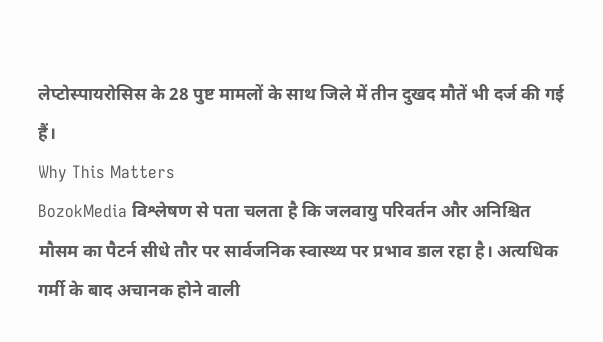लेप्टोस्पायरोसिस के 28 पुष्ट मामलों के साथ जिले में तीन दुखद मौतें भी दर्ज की गई हैं।
Why This Matters
BozokMedia विश्लेषण से पता चलता है कि जलवायु परिवर्तन और अनिश्चित मौसम का पैटर्न सीधे तौर पर सार्वजनिक स्वास्थ्य पर प्रभाव डाल रहा है। अत्यधिक गर्मी के बाद अचानक होने वाली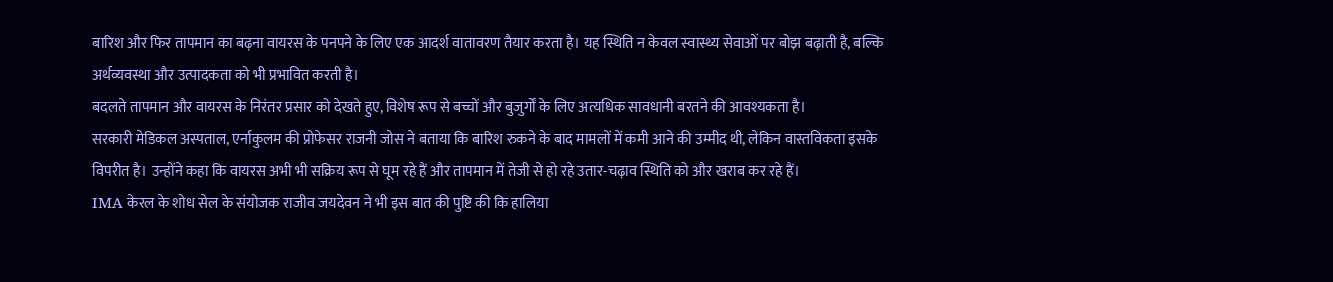बारिश और फिर तापमान का बढ़ना वायरस के पनपने के लिए एक आदर्श वातावरण तैयार करता है। यह स्थिति न केवल स्वास्थ्य सेवाओं पर बोझ बढ़ाती है, बल्कि अर्थव्यवस्था और उत्पादकता को भी प्रभावित करती है।
बदलते तापमान और वायरस के निरंतर प्रसार को देखते हुए, विशेष रूप से बच्चों और बुजुर्गों के लिए अत्यधिक सावधानी बरतने की आवश्यकता है।
सरकारी मेडिकल अस्पताल, एर्नाकुलम की प्रोफेसर राजनी जोस ने बताया कि बारिश रुकने के बाद मामलों में कमी आने की उम्मीद थी, लेकिन वास्तविकता इसके विपरीत है। उन्होंने कहा कि वायरस अभी भी सक्रिय रूप से घूम रहे हैं और तापमान में तेजी से हो रहे उतार-चढ़ाव स्थिति को और खराब कर रहे हैं।
IMA केरल के शोध सेल के संयोजक राजीव जयदेवन ने भी इस बात की पुष्टि की कि हालिया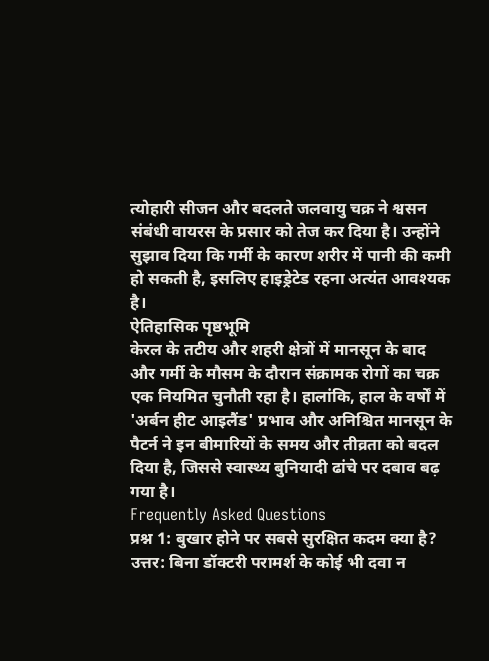त्योहारी सीजन और बदलते जलवायु चक्र ने श्वसन संबंधी वायरस के प्रसार को तेज कर दिया है। उन्होंने सुझाव दिया कि गर्मी के कारण शरीर में पानी की कमी हो सकती है, इसलिए हाइड्रेटेड रहना अत्यंत आवश्यक है।
ऐतिहासिक पृष्ठभूमि
केरल के तटीय और शहरी क्षेत्रों में मानसून के बाद और गर्मी के मौसम के दौरान संक्रामक रोगों का चक्र एक नियमित चुनौती रहा है। हालांकि, हाल के वर्षों में 'अर्बन हीट आइलैंड' प्रभाव और अनिश्चित मानसून के पैटर्न ने इन बीमारियों के समय और तीव्रता को बदल दिया है, जिससे स्वास्थ्य बुनियादी ढांचे पर दबाव बढ़ गया है।
Frequently Asked Questions
प्रश्न 1: बुखार होने पर सबसे सुरक्षित कदम क्या है?
उत्तर: बिना डॉक्टरी परामर्श के कोई भी दवा न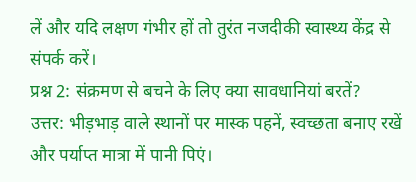लें और यदि लक्षण गंभीर हों तो तुरंत नजदीकी स्वास्थ्य केंद्र से संपर्क करें।
प्रश्न 2: संक्रमण से बचने के लिए क्या सावधानियां बरतें?
उत्तर: भीड़भाड़ वाले स्थानों पर मास्क पहनें, स्वच्छता बनाए रखें और पर्याप्त मात्रा में पानी पिएं।